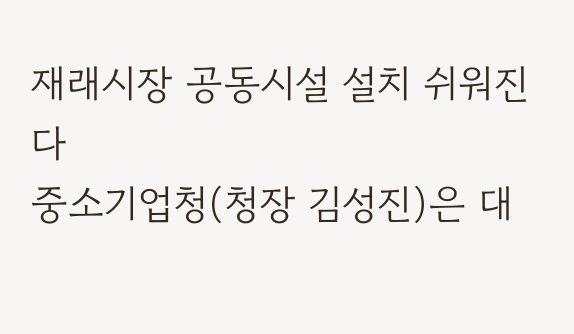재래시장 공동시설 설치 쉬워진다
중소기업청(청장 김성진)은 대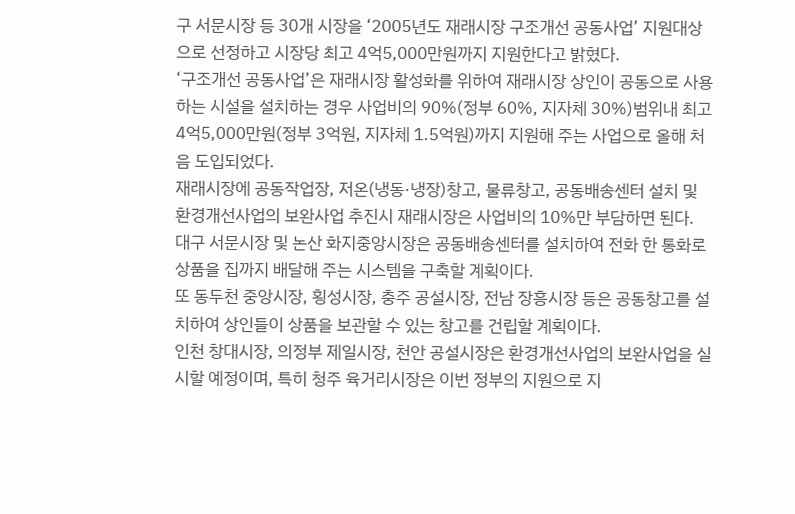구 서문시장 등 30개 시장을 ‘2005년도 재래시장 구조개선 공동사업’ 지원대상으로 선정하고 시장당 최고 4억5,000만원까지 지원한다고 밝혔다.
‘구조개선 공동사업’은 재래시장 활성화를 위하여 재래시장 상인이 공동으로 사용하는 시설을 설치하는 경우 사업비의 90%(정부 60%, 지자체 30%)범위내 최고 4억5,000만원(정부 3억원, 지자체 1.5억원)까지 지원해 주는 사업으로 올해 처음 도입되었다.
재래시장에 공동작업장, 저온(냉동·냉장)창고, 물류창고, 공동배송센터 설치 및 환경개선사업의 보완사업 추진시 재래시장은 사업비의 10%만 부담하면 된다.
대구 서문시장 및 논산 화지중앙시장은 공동배송센터를 설치하여 전화 한 통화로 상품을 집까지 배달해 주는 시스템을 구축할 계획이다.
또 동두천 중앙시장, 횡성시장, 충주 공설시장, 전남 장흥시장 등은 공동창고를 설치하여 상인들이 상품을 보관할 수 있는 창고를 건립할 계획이다.
인천 창대시장, 의정부 제일시장, 천안 공설시장은 환경개선사업의 보완사업을 실시할 예정이며, 특히 청주 육거리시장은 이번 정부의 지원으로 지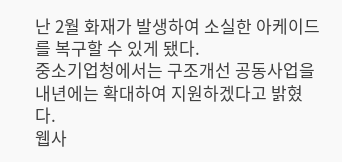난 2월 화재가 발생하여 소실한 아케이드를 복구할 수 있게 됐다.
중소기업청에서는 구조개선 공동사업을 내년에는 확대하여 지원하겠다고 밝혔다.
웹사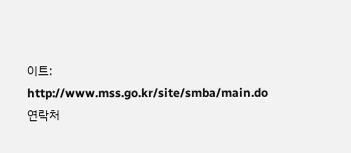이트: http://www.mss.go.kr/site/smba/main.do
연락처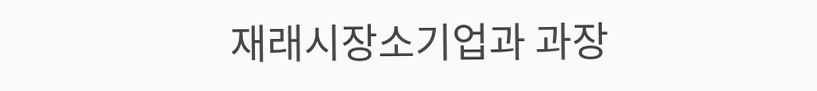재래시장소기업과 과장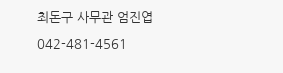최돈구 사무관 엄진엽 042-481-4561